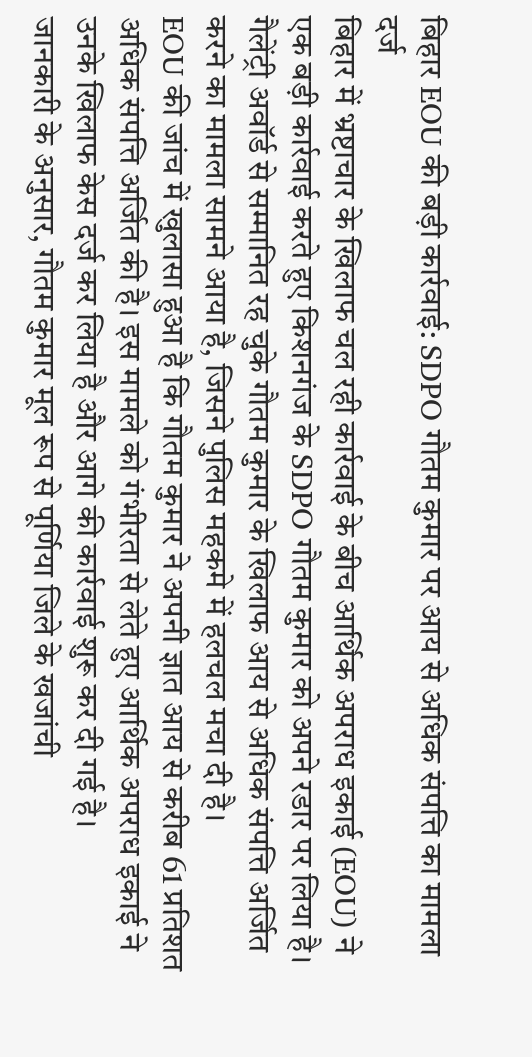बिहार EOU की बड़ी कार्रवाई: SDPO गौतम कुमार पर आय से अधिक संपत्ति का मामला दर्ज
बिहार में भ्रष्टाचार के खिलाफ चल रही कार्रवाई के बीच आर्थिक अपराध इकाई (EOU) ने एक बड़ी कार्रवाई करते हुए किशनगंज के SDPO गौतम कुमार को अपने रडार पर लिया है। गैलेंट्री अवॉर्ड से सम्मानित रह चुके गौतम कुमार के खिलाफ आय से अधिक संपत्ति अर्जित करने का मामला सामने आया है, जिसने पुलिस महकमे में हलचल मचा दी है।
EOU की जांच में खुलासा हुआ है कि गौतम कुमार ने अपनी ज्ञात आय से करीब 61 प्रतिशत अधिक संपत्ति अर्जित की है। इस मामले को गंभीरता से लेते हुए आर्थिक अपराध इकाई ने उनके खिलाफ केस दर्ज कर लिया है और आगे की कार्रवाई शुरू कर दी गई है।
जानकारी के अनुसार, गौतम कुमार मूल रूप से पूर्णिया जिले के खजांची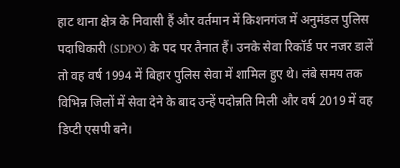हाट थाना क्षेत्र के निवासी हैं और वर्तमान में किशनगंज में अनुमंडल पुलिस पदाधिकारी (SDPO) के पद पर तैनात हैं। उनके सेवा रिकॉर्ड पर नजर डालें तो वह वर्ष 1994 में बिहार पुलिस सेवा में शामिल हुए थे। लंबे समय तक विभिन्न जिलों में सेवा देने के बाद उन्हें पदोन्नति मिली और वर्ष 2019 में वह डिप्टी एसपी बने।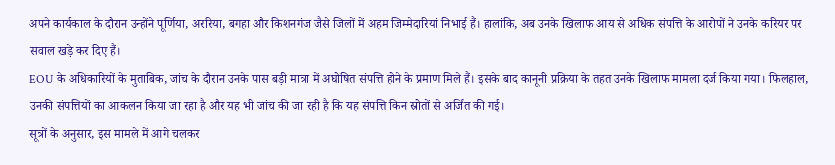अपने कार्यकाल के दौरान उन्होंने पूर्णिया, अररिया, बगहा और किशनगंज जैसे जिलों में अहम जिम्मेदारियां निभाई हैं। हालांकि, अब उनके खिलाफ आय से अधिक संपत्ति के आरोपों ने उनके करियर पर सवाल खड़े कर दिए हैं।
EOU के अधिकारियों के मुताबिक, जांच के दौरान उनके पास बड़ी मात्रा में अघोषित संपत्ति होने के प्रमाण मिले हैं। इसके बाद कानूनी प्रक्रिया के तहत उनके खिलाफ मामला दर्ज किया गया। फिलहाल, उनकी संपत्तियों का आकलन किया जा रहा है और यह भी जांच की जा रही है कि यह संपत्ति किन स्रोतों से अर्जित की गई।
सूत्रों के अनुसार, इस मामले में आगे चलकर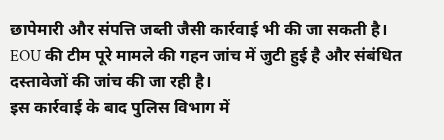छापेमारी और संपत्ति जब्ती जैसी कार्रवाई भी की जा सकती है। EOU की टीम पूरे मामले की गहन जांच में जुटी हुई है और संबंधित दस्तावेजों की जांच की जा रही है।
इस कार्रवाई के बाद पुलिस विभाग में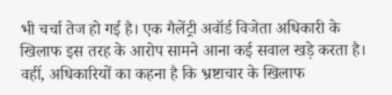भी चर्चा तेज हो गई है। एक गैलेंट्री अवॉर्ड विजेता अधिकारी के खिलाफ इस तरह के आरोप सामने आना कई सवाल खड़े करता है। वहीं, अधिकारियों का कहना है कि भ्रष्टाचार के खिलाफ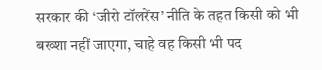सरकार की ‘जीरो टॉलरेंस’ नीति के तहत किसी को भी बख्शा नहीं जाएगा, चाहे वह किसी भी पद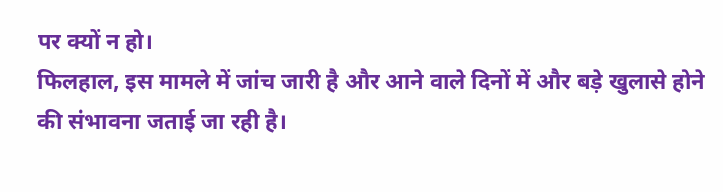पर क्यों न हो।
फिलहाल, इस मामले में जांच जारी है और आने वाले दिनों में और बड़े खुलासे होने की संभावना जताई जा रही है।